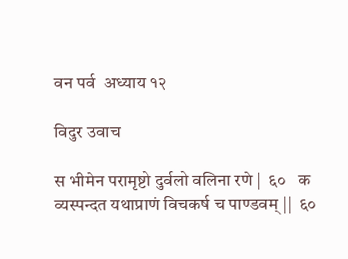वन पर्व  अध्याय १२

विदुर उवाच

स भीमेन परामृष्टो दुर्वलो वलिना रणे |  ६०   क
व्यस्पन्दत यथाप्राणं विचकर्ष च पाण्डवम् ||  ६०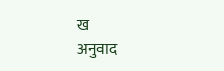ख
अनुवाद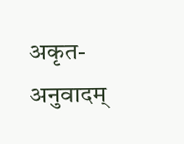अकृत-अनुवादम्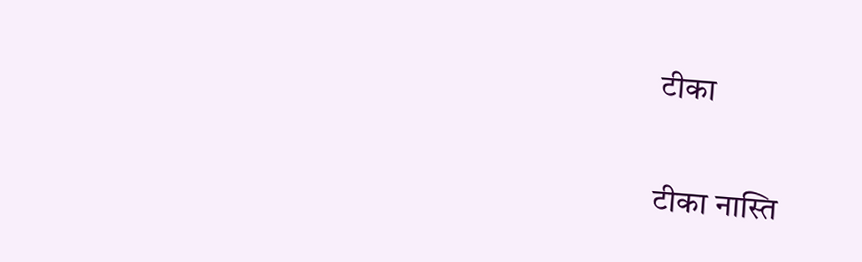टीका

टीका नास्ति